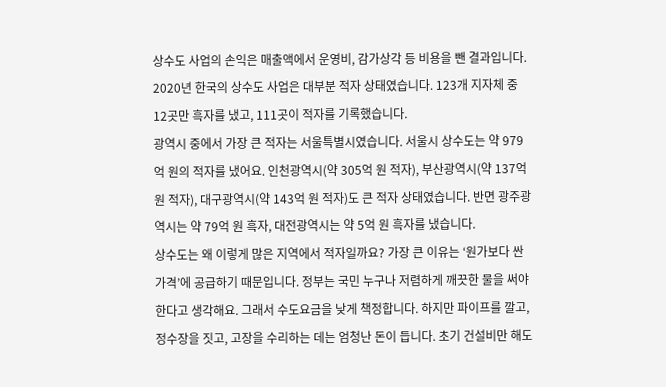상수도 사업의 손익은 매출액에서 운영비, 감가상각 등 비용을 뺀 결과입니다. 2020년 한국의 상수도 사업은 대부분 적자 상태였습니다. 123개 지자체 중 12곳만 흑자를 냈고, 111곳이 적자를 기록했습니다.
광역시 중에서 가장 큰 적자는 서울특별시였습니다. 서울시 상수도는 약 979억 원의 적자를 냈어요. 인천광역시(약 305억 원 적자), 부산광역시(약 137억 원 적자), 대구광역시(약 143억 원 적자)도 큰 적자 상태였습니다. 반면 광주광역시는 약 79억 원 흑자, 대전광역시는 약 5억 원 흑자를 냈습니다.
상수도는 왜 이렇게 많은 지역에서 적자일까요? 가장 큰 이유는 ‘원가보다 싼 가격’에 공급하기 때문입니다. 정부는 국민 누구나 저렴하게 깨끗한 물을 써야 한다고 생각해요. 그래서 수도요금을 낮게 책정합니다. 하지만 파이프를 깔고, 정수장을 짓고, 고장을 수리하는 데는 엄청난 돈이 듭니다. 초기 건설비만 해도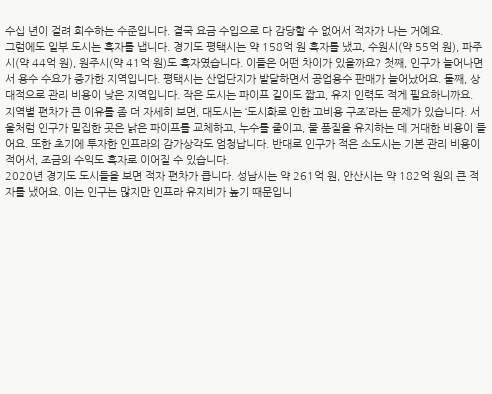수십 년이 걸려 회수하는 수준입니다. 결국 요금 수입으로 다 감당할 수 없어서 적자가 나는 거예요.
그럼에도 일부 도시는 흑자를 냅니다. 경기도 평택시는 약 158억 원 흑자를 냈고, 수원시(약 55억 원), 파주시(약 44억 원), 원주시(약 41억 원)도 흑자였습니다. 이들은 어떤 차이가 있을까요? 첫째, 인구가 늘어나면서 용수 수요가 증가한 지역입니다. 평택시는 산업단지가 발달하면서 공업용수 판매가 늘어났어요. 둘째, 상대적으로 관리 비용이 낮은 지역입니다. 작은 도시는 파이프 길이도 짧고, 유지 인력도 적게 필요하니까요.
지역별 편차가 큰 이유를 좀 더 자세히 보면, 대도시는 ‘도시화로 인한 고비용 구조’라는 문제가 있습니다. 서울처럼 인구가 밀집한 곳은 낡은 파이프를 교체하고, 누수를 줄이고, 물 품질을 유지하는 데 거대한 비용이 들어요. 또한 초기에 투자한 인프라의 감가상각도 엄청납니다. 반대로 인구가 적은 소도시는 기본 관리 비용이 적어서, 조금의 수익도 흑자로 이어질 수 있습니다.
2020년 경기도 도시들을 보면 적자 편차가 큽니다. 성남시는 약 261억 원, 안산시는 약 182억 원의 큰 적자를 냈어요. 이는 인구는 많지만 인프라 유지비가 높기 때문입니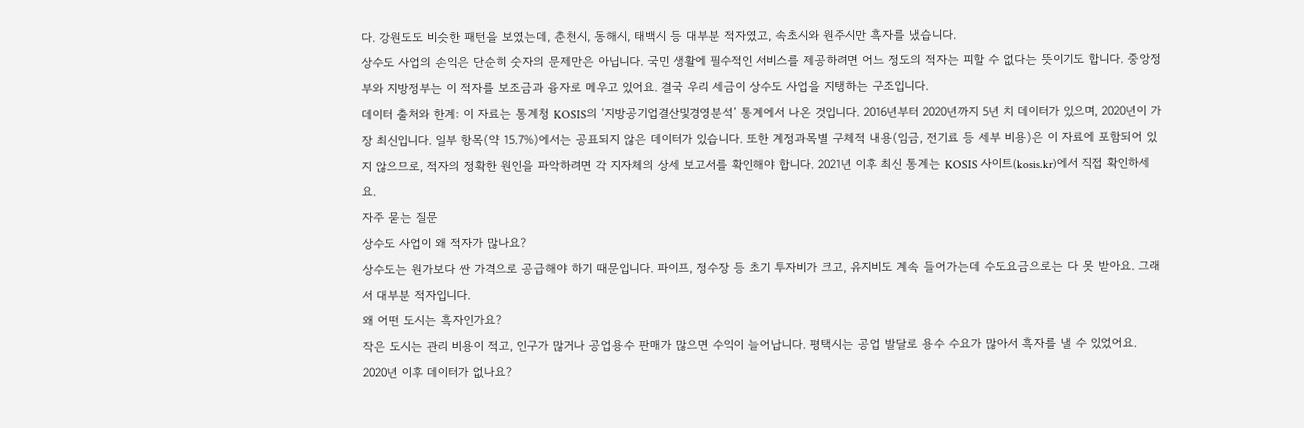다. 강원도도 비슷한 패턴을 보였는데, 춘천시, 동해시, 태백시 등 대부분 적자였고, 속초시와 원주시만 흑자를 냈습니다.
상수도 사업의 손익은 단순히 숫자의 문제만은 아닙니다. 국민 생활에 필수적인 서비스를 제공하려면 어느 정도의 적자는 피할 수 없다는 뜻이기도 합니다. 중앙정부와 지방정부는 이 적자를 보조금과 융자로 메우고 있어요. 결국 우리 세금이 상수도 사업을 지탱하는 구조입니다.
데이터 출처와 한계: 이 자료는 통계청 KOSIS의 ‘지방공기업결산및경영분석’ 통계에서 나온 것입니다. 2016년부터 2020년까지 5년 치 데이터가 있으며, 2020년이 가장 최신입니다. 일부 항목(약 15.7%)에서는 공표되지 않은 데이터가 있습니다. 또한 계정과목별 구체적 내용(임금, 전기료 등 세부 비용)은 이 자료에 포함되어 있지 않으므로, 적자의 정확한 원인을 파악하려면 각 지자체의 상세 보고서를 확인해야 합니다. 2021년 이후 최신 통계는 KOSIS 사이트(kosis.kr)에서 직접 확인하세요.
자주 묻는 질문
상수도 사업이 왜 적자가 많나요?
상수도는 원가보다 싼 가격으로 공급해야 하기 때문입니다. 파이프, 정수장 등 초기 투자비가 크고, 유지비도 계속 들어가는데 수도요금으로는 다 못 받아요. 그래서 대부분 적자입니다.
왜 어떤 도시는 흑자인가요?
작은 도시는 관리 비용이 적고, 인구가 많거나 공업용수 판매가 많으면 수익이 늘어납니다. 평택시는 공업 발달로 용수 수요가 많아서 흑자를 낼 수 있었어요.
2020년 이후 데이터가 없나요?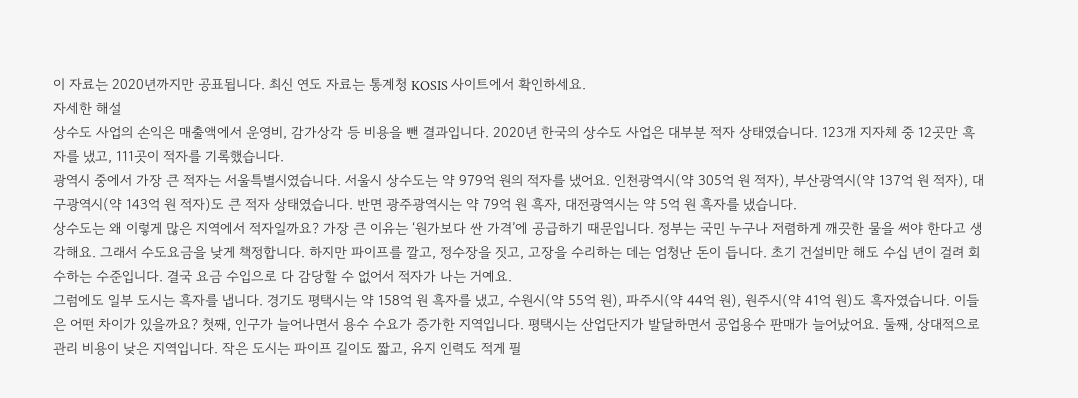이 자료는 2020년까지만 공표됩니다. 최신 연도 자료는 통계청 KOSIS 사이트에서 확인하세요.
자세한 해설
상수도 사업의 손익은 매출액에서 운영비, 감가상각 등 비용을 뺀 결과입니다. 2020년 한국의 상수도 사업은 대부분 적자 상태였습니다. 123개 지자체 중 12곳만 흑자를 냈고, 111곳이 적자를 기록했습니다.
광역시 중에서 가장 큰 적자는 서울특별시였습니다. 서울시 상수도는 약 979억 원의 적자를 냈어요. 인천광역시(약 305억 원 적자), 부산광역시(약 137억 원 적자), 대구광역시(약 143억 원 적자)도 큰 적자 상태였습니다. 반면 광주광역시는 약 79억 원 흑자, 대전광역시는 약 5억 원 흑자를 냈습니다.
상수도는 왜 이렇게 많은 지역에서 적자일까요? 가장 큰 이유는 ‘원가보다 싼 가격’에 공급하기 때문입니다. 정부는 국민 누구나 저렴하게 깨끗한 물을 써야 한다고 생각해요. 그래서 수도요금을 낮게 책정합니다. 하지만 파이프를 깔고, 정수장을 짓고, 고장을 수리하는 데는 엄청난 돈이 듭니다. 초기 건설비만 해도 수십 년이 걸려 회수하는 수준입니다. 결국 요금 수입으로 다 감당할 수 없어서 적자가 나는 거예요.
그럼에도 일부 도시는 흑자를 냅니다. 경기도 평택시는 약 158억 원 흑자를 냈고, 수원시(약 55억 원), 파주시(약 44억 원), 원주시(약 41억 원)도 흑자였습니다. 이들은 어떤 차이가 있을까요? 첫째, 인구가 늘어나면서 용수 수요가 증가한 지역입니다. 평택시는 산업단지가 발달하면서 공업용수 판매가 늘어났어요. 둘째, 상대적으로 관리 비용이 낮은 지역입니다. 작은 도시는 파이프 길이도 짧고, 유지 인력도 적게 필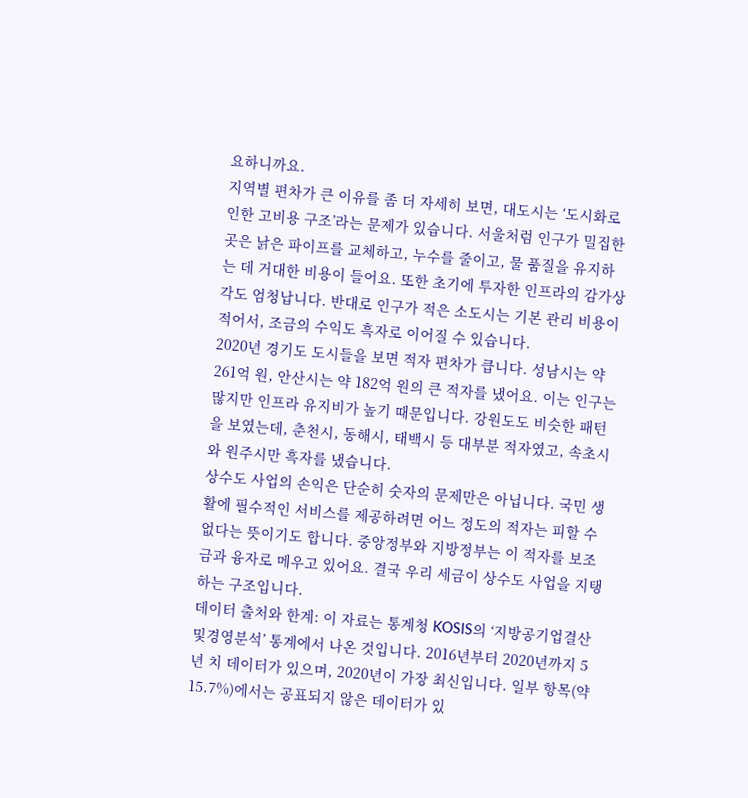요하니까요.
지역별 편차가 큰 이유를 좀 더 자세히 보면, 대도시는 ‘도시화로 인한 고비용 구조’라는 문제가 있습니다. 서울처럼 인구가 밀집한 곳은 낡은 파이프를 교체하고, 누수를 줄이고, 물 품질을 유지하는 데 거대한 비용이 들어요. 또한 초기에 투자한 인프라의 감가상각도 엄청납니다. 반대로 인구가 적은 소도시는 기본 관리 비용이 적어서, 조금의 수익도 흑자로 이어질 수 있습니다.
2020년 경기도 도시들을 보면 적자 편차가 큽니다. 성남시는 약 261억 원, 안산시는 약 182억 원의 큰 적자를 냈어요. 이는 인구는 많지만 인프라 유지비가 높기 때문입니다. 강원도도 비슷한 패턴을 보였는데, 춘천시, 동해시, 태백시 등 대부분 적자였고, 속초시와 원주시만 흑자를 냈습니다.
상수도 사업의 손익은 단순히 숫자의 문제만은 아닙니다. 국민 생활에 필수적인 서비스를 제공하려면 어느 정도의 적자는 피할 수 없다는 뜻이기도 합니다. 중앙정부와 지방정부는 이 적자를 보조금과 융자로 메우고 있어요. 결국 우리 세금이 상수도 사업을 지탱하는 구조입니다.
데이터 출처와 한계: 이 자료는 통계청 KOSIS의 ‘지방공기업결산및경영분석’ 통계에서 나온 것입니다. 2016년부터 2020년까지 5년 치 데이터가 있으며, 2020년이 가장 최신입니다. 일부 항목(약 15.7%)에서는 공표되지 않은 데이터가 있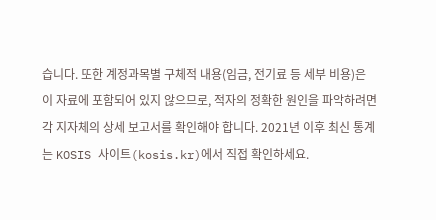습니다. 또한 계정과목별 구체적 내용(임금, 전기료 등 세부 비용)은 이 자료에 포함되어 있지 않으므로, 적자의 정확한 원인을 파악하려면 각 지자체의 상세 보고서를 확인해야 합니다. 2021년 이후 최신 통계는 KOSIS 사이트(kosis.kr)에서 직접 확인하세요.